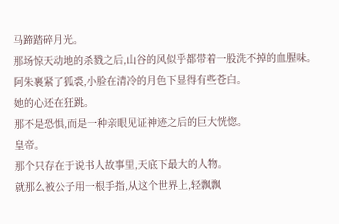马蹄踏碎月光。
那场惊天动地的杀戮之后,山谷的风似乎都带着一股洗不掉的血腥味。
阿朱裹紧了狐裘,小脸在清冷的月色下显得有些苍白。
她的心还在狂跳。
那不是恐惧,而是一种亲眼见证神迹之后的巨大恍惚。
皇帝。
那个只存在于说书人故事里,天底下最大的人物。
就那么被公子用一根手指,从这个世界上,轻飘飘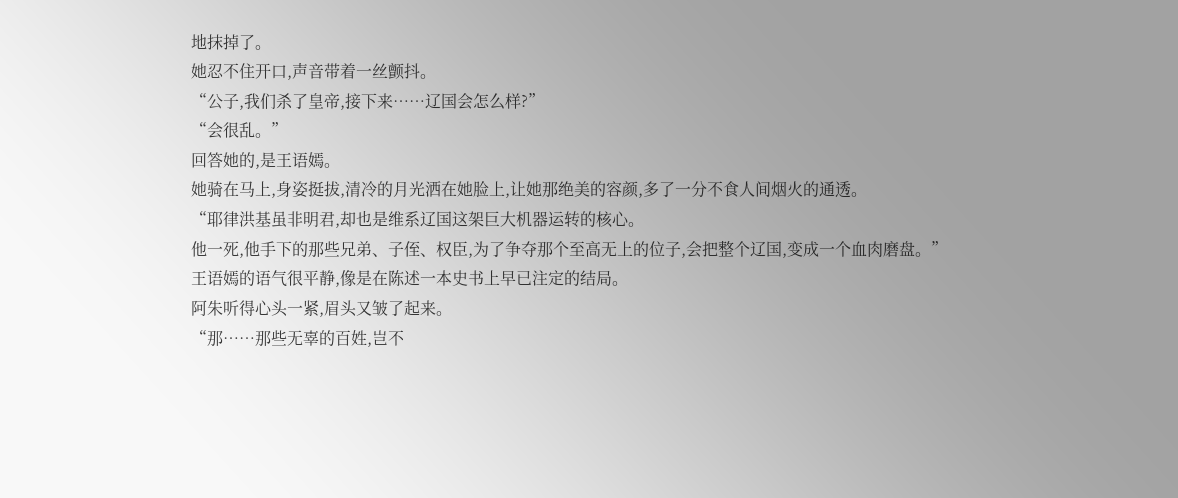地抹掉了。
她忍不住开口,声音带着一丝颤抖。
“公子,我们杀了皇帝,接下来……辽国会怎么样?”
“会很乱。”
回答她的,是王语嫣。
她骑在马上,身姿挺拔,清冷的月光洒在她脸上,让她那绝美的容颜,多了一分不食人间烟火的通透。
“耶律洪基虽非明君,却也是维系辽国这架巨大机器运转的核心。
他一死,他手下的那些兄弟、子侄、权臣,为了争夺那个至高无上的位子,会把整个辽国,变成一个血肉磨盘。”
王语嫣的语气很平静,像是在陈述一本史书上早已注定的结局。
阿朱听得心头一紧,眉头又皱了起来。
“那……那些无辜的百姓,岂不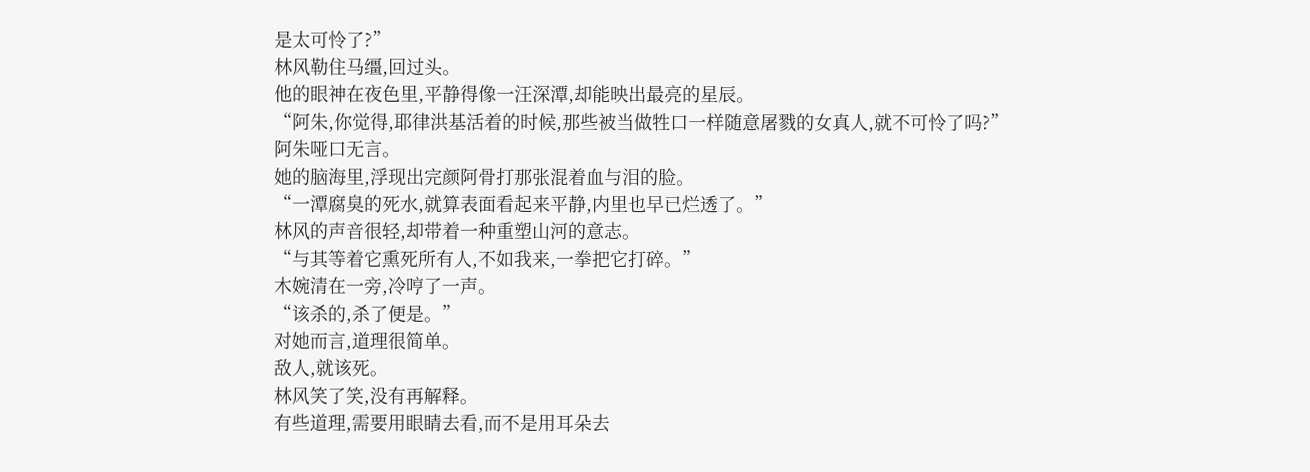是太可怜了?”
林风勒住马缰,回过头。
他的眼神在夜色里,平静得像一汪深潭,却能映出最亮的星辰。
“阿朱,你觉得,耶律洪基活着的时候,那些被当做牲口一样随意屠戮的女真人,就不可怜了吗?”
阿朱哑口无言。
她的脑海里,浮现出完颜阿骨打那张混着血与泪的脸。
“一潭腐臭的死水,就算表面看起来平静,内里也早已烂透了。”
林风的声音很轻,却带着一种重塑山河的意志。
“与其等着它熏死所有人,不如我来,一拳把它打碎。”
木婉清在一旁,冷哼了一声。
“该杀的,杀了便是。”
对她而言,道理很简单。
敌人,就该死。
林风笑了笑,没有再解释。
有些道理,需要用眼睛去看,而不是用耳朵去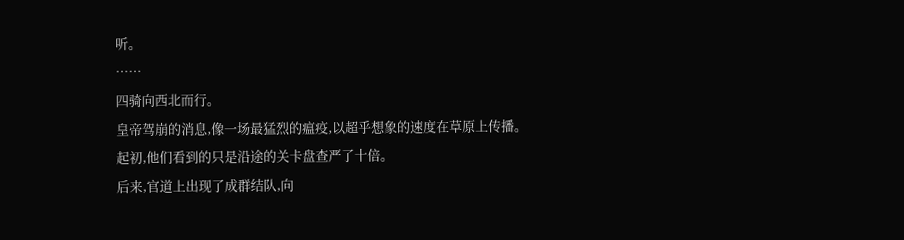听。
……
四骑向西北而行。
皇帝驾崩的消息,像一场最猛烈的瘟疫,以超乎想象的速度在草原上传播。
起初,他们看到的只是沿途的关卡盘查严了十倍。
后来,官道上出现了成群结队,向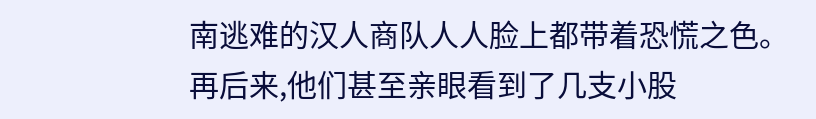南逃难的汉人商队人人脸上都带着恐慌之色。
再后来,他们甚至亲眼看到了几支小股